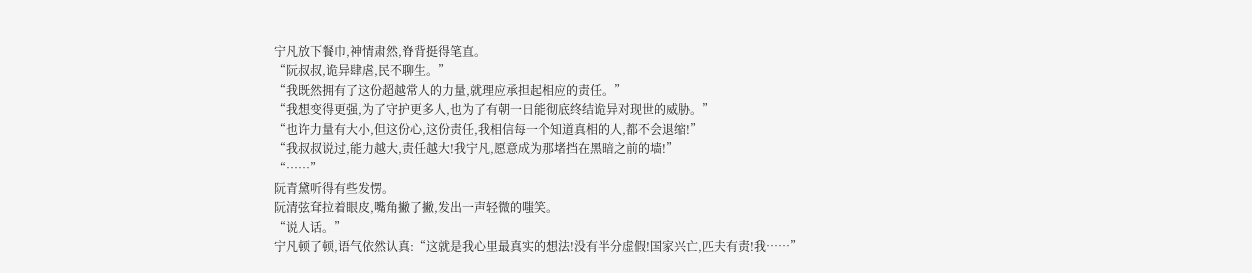宁凡放下餐巾,神情肃然,脊背挺得笔直。
“阮叔叔,诡异肆虐,民不聊生。”
“我既然拥有了这份超越常人的力量,就理应承担起相应的责任。”
“我想变得更强,为了守护更多人,也为了有朝一日能彻底终结诡异对现世的威胁。”
“也许力量有大小,但这份心,这份责任,我相信每一个知道真相的人,都不会退缩!”
“我叔叔说过,能力越大,责任越大!我宁凡,愿意成为那堵挡在黑暗之前的墙!”
“……”
阮青黛听得有些发愣。
阮清弦耷拉着眼皮,嘴角撇了撇,发出一声轻微的嗤笑。
“说人话。”
宁凡顿了顿,语气依然认真:“这就是我心里最真实的想法!没有半分虚假!国家兴亡,匹夫有责!我……”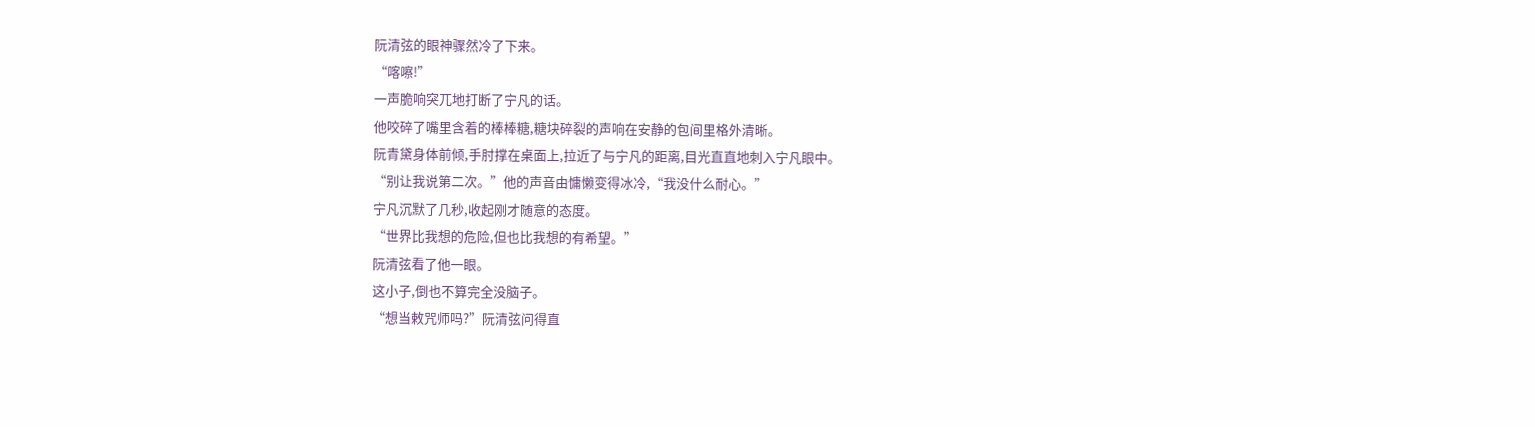阮清弦的眼神骤然冷了下来。
“喀嚓!”
一声脆响突兀地打断了宁凡的话。
他咬碎了嘴里含着的棒棒糖,糖块碎裂的声响在安静的包间里格外清晰。
阮青黛身体前倾,手肘撑在桌面上,拉近了与宁凡的距离,目光直直地刺入宁凡眼中。
“别让我说第二次。”他的声音由慵懒变得冰冷,“我没什么耐心。”
宁凡沉默了几秒,收起刚才随意的态度。
“世界比我想的危险,但也比我想的有希望。”
阮清弦看了他一眼。
这小子,倒也不算完全没脑子。
“想当敕咒师吗?”阮清弦问得直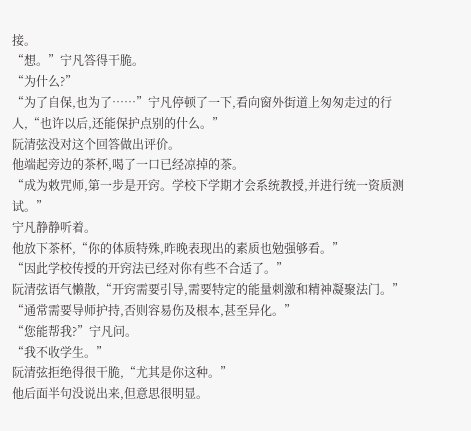接。
“想。”宁凡答得干脆。
“为什么?”
“为了自保,也为了……”宁凡停顿了一下,看向窗外街道上匆匆走过的行人,“也许以后,还能保护点别的什么。”
阮清弦没对这个回答做出评价。
他端起旁边的茶杯,喝了一口已经凉掉的茶。
“成为敕咒师,第一步是开窍。学校下学期才会系统教授,并进行统一资质测试。”
宁凡静静听着。
他放下茶杯,“你的体质特殊,昨晚表现出的素质也勉强够看。”
“因此学校传授的开窍法已经对你有些不合适了。”
阮清弦语气懒散,“开窍需要引导,需要特定的能量刺激和精神凝聚法门。”
“通常需要导师护持,否则容易伤及根本,甚至异化。”
“您能帮我?”宁凡问。
“我不收学生。”
阮清弦拒绝得很干脆,“尤其是你这种。”
他后面半句没说出来,但意思很明显。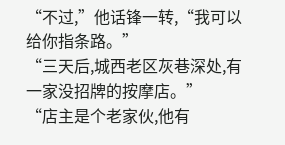“不过,”他话锋一转,“我可以给你指条路。”
“三天后,城西老区灰巷深处,有一家没招牌的按摩店。”
“店主是个老家伙,他有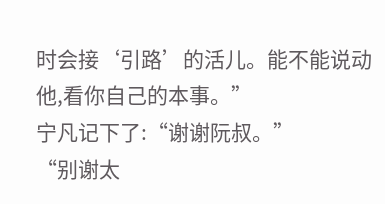时会接‘引路’的活儿。能不能说动他,看你自己的本事。”
宁凡记下了:“谢谢阮叔。”
“别谢太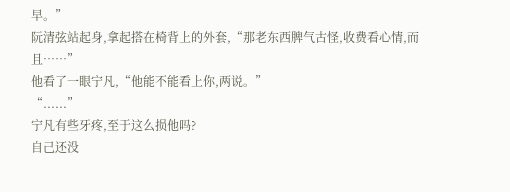早。”
阮清弦站起身,拿起搭在椅背上的外套,“那老东西脾气古怪,收费看心情,而且……”
他看了一眼宁凡,“他能不能看上你,两说。”
“......”
宁凡有些牙疼,至于这么损他吗?
自己还没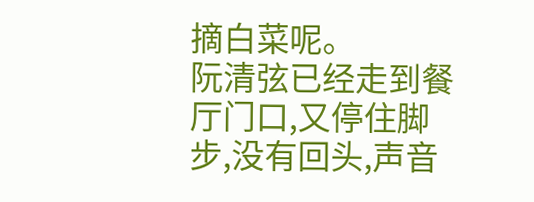摘白菜呢。
阮清弦已经走到餐厅门口,又停住脚步,没有回头,声音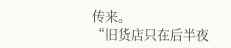传来。
“旧货店只在后半夜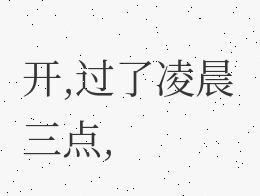开,过了凌晨三点,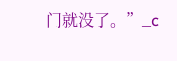门就没了。”_c